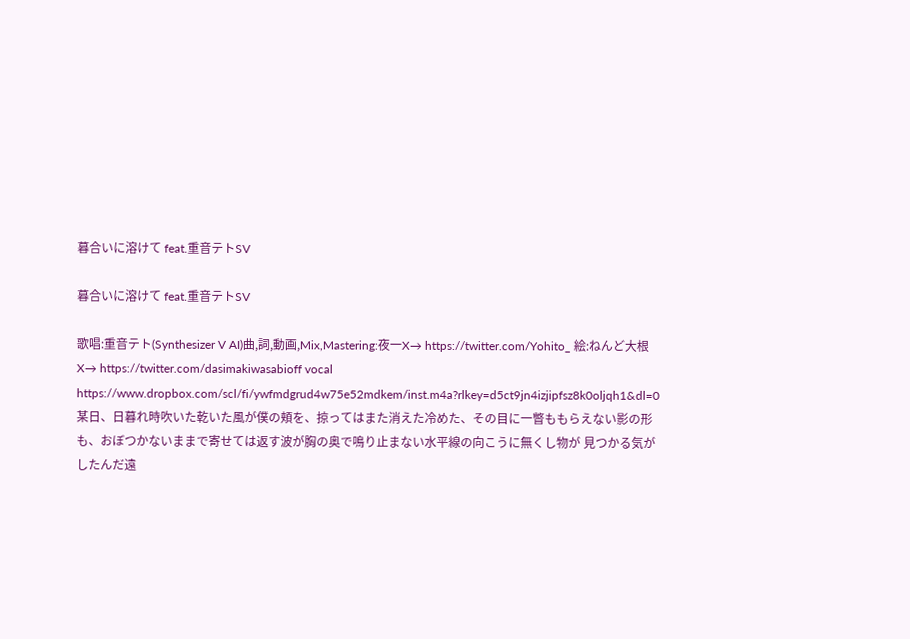暮合いに溶けて feat.重音テトSV

暮合いに溶けて feat.重音テトSV

歌唱:重音テト(Synthesizer V AI)曲,詞,動画,Mix,Mastering:夜一X→ https://twitter.com/Yohito_ 絵:ねんど大根X→ https://twitter.com/dasimakiwasabioff vocal https://www.dropbox.com/scl/fi/ywfmdgrud4w75e52mdkem/inst.m4a?rlkey=d5ct9jn4izjipfsz8k0oljqh1&dl=0 某日、日暮れ時吹いた乾いた風が僕の頬を、掠ってはまた消えた冷めた、その目に一瞥ももらえない影の形も、おぼつかないままで寄せては返す波が胸の奥で鳴り止まない水平線の向こうに無くし物が 見つかる気がしたんだ遠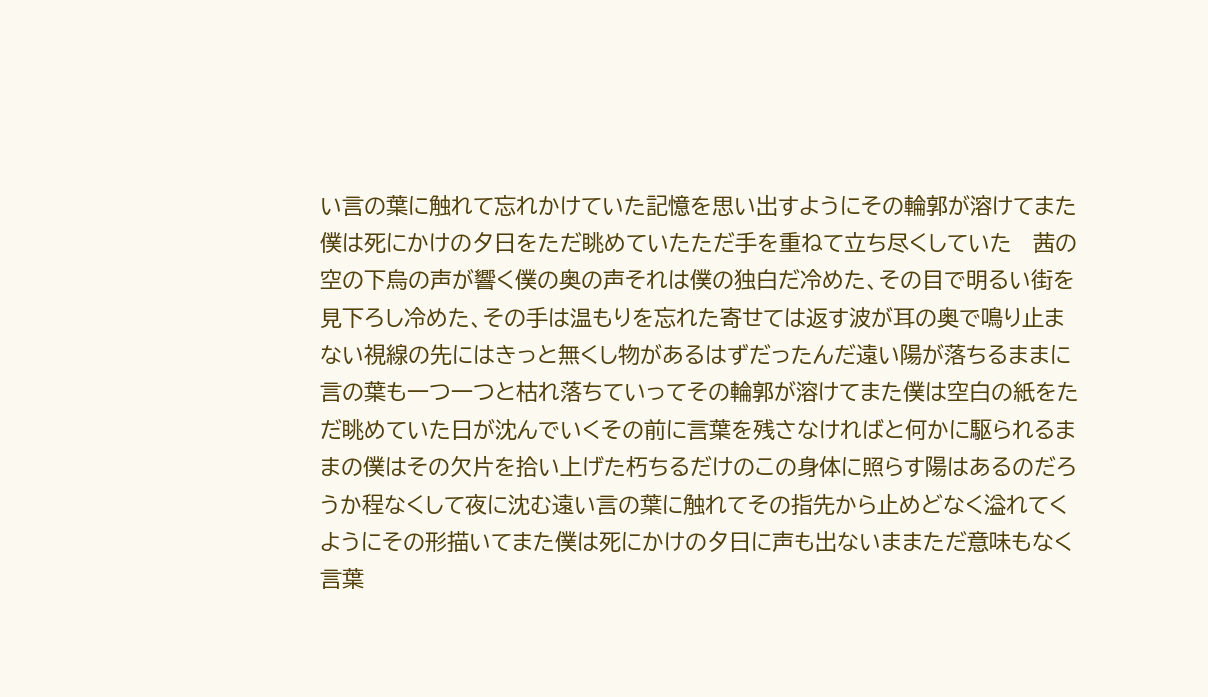い言の葉に触れて忘れかけていた記憶を思い出すようにその輪郭が溶けてまた僕は死にかけの夕日をただ眺めていたただ手を重ねて立ち尽くしていた   茜の空の下烏の声が響く僕の奥の声それは僕の独白だ冷めた、その目で明るい街を見下ろし冷めた、その手は温もりを忘れた寄せては返す波が耳の奥で鳴り止まない視線の先にはきっと無くし物があるはずだったんだ遠い陽が落ちるままに言の葉も一つ一つと枯れ落ちていってその輪郭が溶けてまた僕は空白の紙をただ眺めていた日が沈んでいくその前に言葉を残さなければと何かに駆られるままの僕はその欠片を拾い上げた朽ちるだけのこの身体に照らす陽はあるのだろうか程なくして夜に沈む遠い言の葉に触れてその指先から止めどなく溢れてくようにその形描いてまた僕は死にかけの夕日に声も出ないままただ意味もなく言葉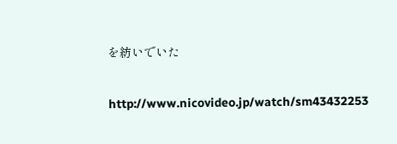を紡いでいた

http://www.nicovideo.jp/watch/sm43432253